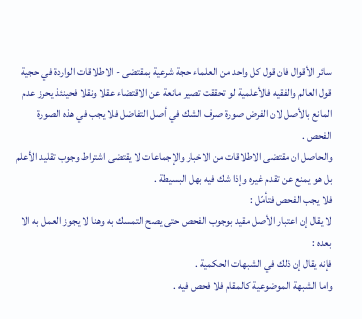سائر الأقوال فان قول كل واحد من العلماء حجة شرعية بمقتضى - الاطلاقات الواردة في حجية قول العالم والفقيه فالأعلمية لو تحققت تصير مانعة عن الاقتضاء عقلا ونقلا فحينئذ يحرز عدم المانع بالأصل لان الفرض صورة صرف الشك في أصل التفاضل فلا يجب في هذه الصورة الفحص .
والحاصل ان مقتضى الاطلاقات من الاخبار والإجماعات لا يقتضى اشتراط وجوب تقليد الأعلم بل هو يمنع عن تقدم غيره وإذا شك فيه بهل البسيطة .
فلا يجب الفحص فتأمّل :
لا يقال إن اعتبار الأصل مقيد بوجوب الفحص حتى يصح التمسك به وهنا لا يجوز العمل به الا بعده :
فإنه يقال إن ذلك في الشبهات الحكمية .
واما الشبهة الموضوعية كالمقام فلا فحص فيه .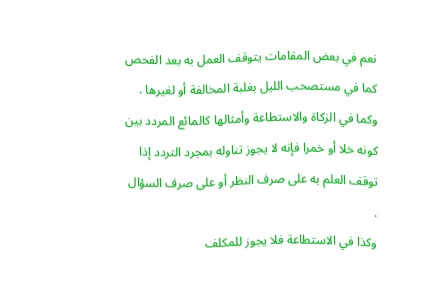نعم في بعض المقامات يتوقف العمل به بعد الفحص كما في مستصحب الليل بغلبة المخالفة أو لغيرها .
وكما في الزكاة والاستطاعة وأمثالها كالمائع المردد بين كونه خلا أو خمرا فإنه لا يجوز تناوله بمجرد التردد إذا توقف العلم به على صرف النظر أو على صرف السؤال .
وكذا في الاستطاعة فلا يجوز للمكلف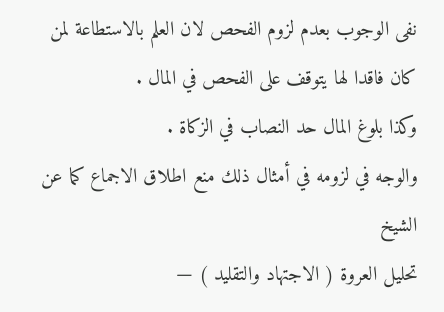نفى الوجوب بعدم لزوم الفحص لان العلم بالاستطاعة لمن كان فاقدا لها يتوقف على الفحص في المال .
وكذا بلوغ المال حد النصاب في الزكاة .
والوجه في لزومه في أمثال ذلك منع اطلاق الاجماع كما عن الشيخ
تحليل العروة ( الاجتهاد والتقليد ) —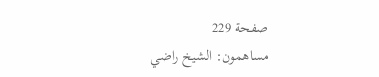صفحة 229
مساهمون: الشيخ راضي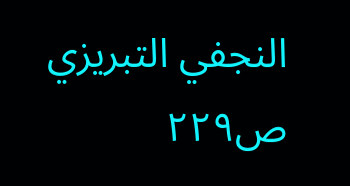النجفي التبريزي
ص٢٢٩